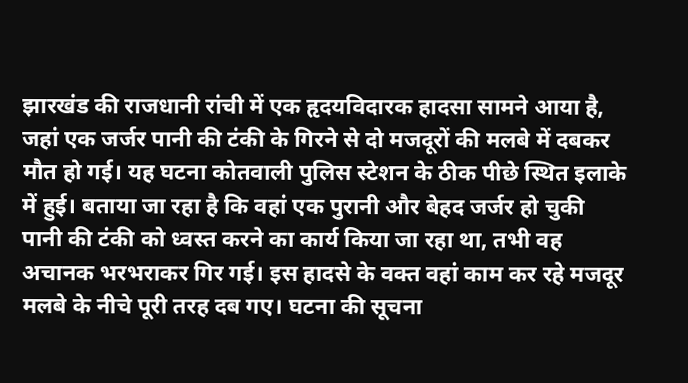झारखंड की राजधानी रांची में एक हृदयविदारक हादसा सामने आया है, जहां एक जर्जर पानी की टंकी के गिरने से दो मजदूरों की मलबे में दबकर मौत हो गई। यह घटना कोतवाली पुलिस स्टेशन के ठीक पीछे स्थित इलाके में हुई। बताया जा रहा है कि वहां एक पुरानी और बेहद जर्जर हो चुकी पानी की टंकी को ध्वस्त करने का कार्य किया जा रहा था, तभी वह अचानक भरभराकर गिर गई। इस हादसे के वक्त वहां काम कर रहे मजदूर मलबे के नीचे पूरी तरह दब गए। घटना की सूचना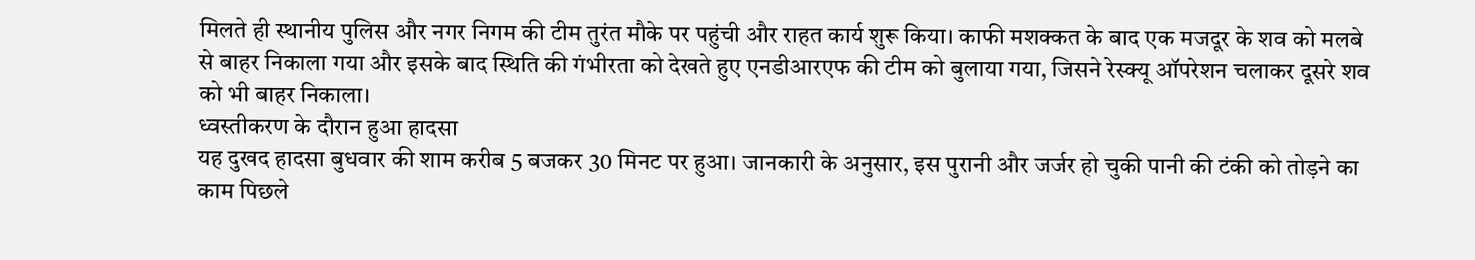मिलते ही स्थानीय पुलिस और नगर निगम की टीम तुरंत मौके पर पहुंची और राहत कार्य शुरू किया। काफी मशक्कत के बाद एक मजदूर के शव को मलबे से बाहर निकाला गया और इसके बाद स्थिति की गंभीरता को देखते हुए एनडीआरएफ की टीम को बुलाया गया, जिसने रेस्क्यू ऑपरेशन चलाकर दूसरे शव को भी बाहर निकाला।
ध्वस्तीकरण के दौरान हुआ हादसा
यह दुखद हादसा बुधवार की शाम करीब 5 बजकर 30 मिनट पर हुआ। जानकारी के अनुसार, इस पुरानी और जर्जर हो चुकी पानी की टंकी को तोड़ने का काम पिछले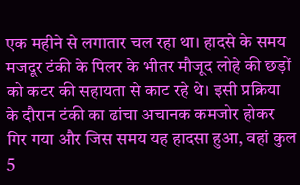एक महीने से लगातार चल रहा था। हादसे के समय मजदूर टंकी के पिलर के भीतर मौजूद लोहे की छड़ों को कटर की सहायता से काट रहे थे। इसी प्रक्रिया के दौरान टंकी का ढांचा अचानक कमजोर होकर गिर गया और जिस समय यह हादसा हुआ, वहां कुल 5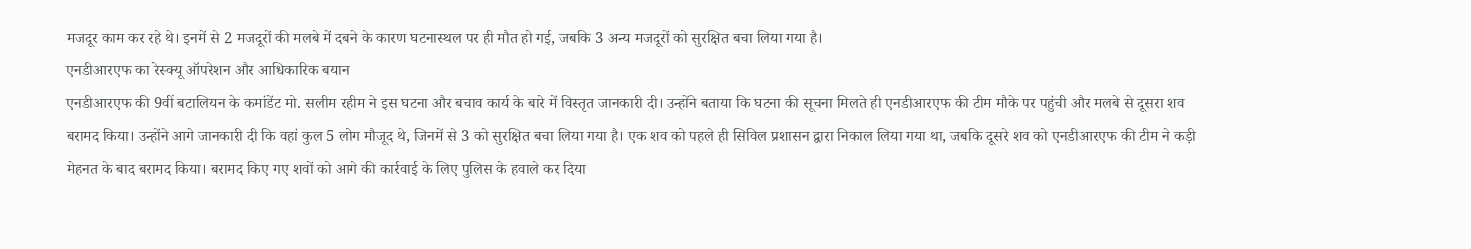मजदूर काम कर रहे थे। इनमें से 2 मजदूरों की मलबे में दबने के कारण घटनास्थल पर ही मौत हो गई, जबकि 3 अन्य मजदूरों को सुरक्षित बचा लिया गया है।
एनडीआरएफ का रेस्क्यू ऑपरेशन और आधिकारिक बयान
एनडीआरएफ की 9वीं बटालियन के कमांडेंट मो. सलीम रहीम ने इस घटना और बचाव कार्य के बारे में विस्तृत जानकारी दी। उन्होंने बताया कि घटना की सूचना मिलते ही एनडीआरएफ की टीम मौके पर पहुंची और मलबे से दूसरा शव बरामद किया। उन्होंने आगे जानकारी दी कि वहां कुल 5 लोग मौजूद थे, जिनमें से 3 को सुरक्षित बचा लिया गया है। एक शव को पहले ही सिविल प्रशासन द्वारा निकाल लिया गया था, जबकि दूसरे शव को एनडीआरएफ की टीम ने कड़ी मेहनत के बाद बरामद किया। बरामद किए गए शवों को आगे की कार्रवाई के लिए पुलिस के हवाले कर दिया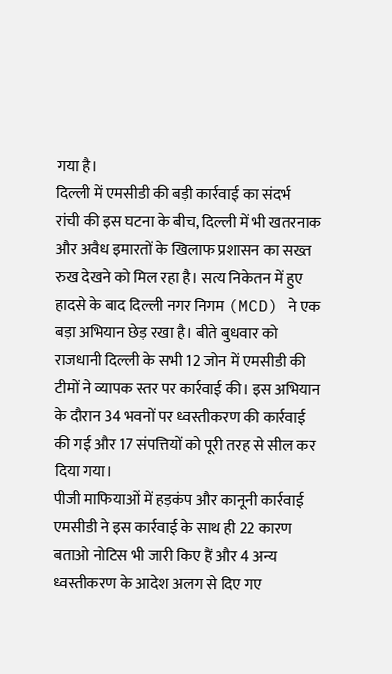गया है।
दिल्ली में एमसीडी की बड़ी कार्रवाई का संदर्भ
रांची की इस घटना के बीच, दिल्ली में भी खतरनाक और अवैध इमारतों के खिलाफ प्रशासन का सख्त रुख देखने को मिल रहा है। सत्य निकेतन में हुए हादसे के बाद दिल्ली नगर निगम (MCD) ने एक बड़ा अभियान छेड़ रखा है। बीते बुधवार को राजधानी दिल्ली के सभी 12 जोन में एमसीडी की टीमों ने व्यापक स्तर पर कार्रवाई की। इस अभियान के दौरान 34 भवनों पर ध्वस्तीकरण की कार्रवाई की गई और 17 संपत्तियों को पूरी तरह से सील कर दिया गया।
पीजी माफियाओं में हड़कंप और कानूनी कार्रवाई
एमसीडी ने इस कार्रवाई के साथ ही 22 कारण बताओ नोटिस भी जारी किए हैं और 4 अन्य ध्वस्तीकरण के आदेश अलग से दिए गए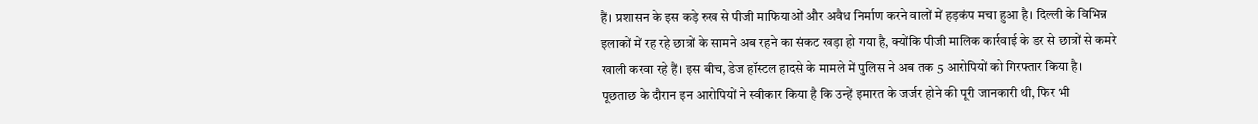हैं। प्रशासन के इस कड़े रुख से पीजी माफियाओं और अवैध निर्माण करने वालों में हड़कंप मचा हुआ है। दिल्ली के विभिन्न इलाकों में रह रहे छात्रों के सामने अब रहने का संकट खड़ा हो गया है, क्योंकि पीजी मालिक कार्रवाई के डर से छात्रों से कमरे खाली करवा रहे हैं। इस बीच, डेज हॉस्टल हादसे के मामले में पुलिस ने अब तक 5 आरोपियों को गिरफ्तार किया है। पूछताछ के दौरान इन आरोपियों ने स्वीकार किया है कि उन्हें इमारत के जर्जर होने की पूरी जानकारी थी, फिर भी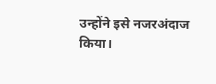उन्होंने इसे नजरअंदाज किया।